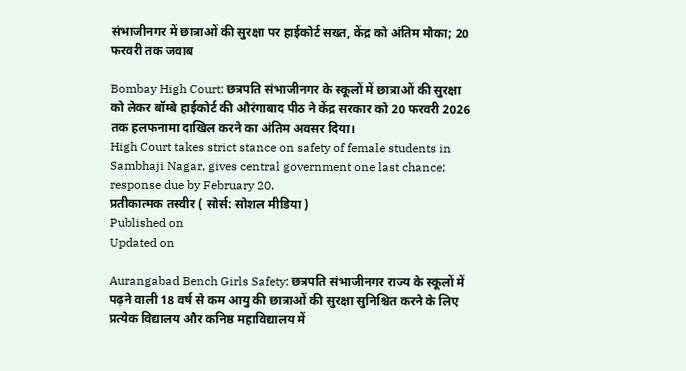संभाजीनगर में छात्राओं की सुरक्षा पर हाईकोर्ट सख्त, केंद्र को अंतिम मौका; 20 फरवरी तक जवाब

Bombay High Court: छत्रपति संभाजीनगर के स्कूलों में छात्राओं की सुरक्षा को लेकर बॉम्बे हाईकोर्ट की औरंगाबाद पीठ ने केंद्र सरकार को 20 फरवरी 2026 तक हलफनामा दाखिल करने का अंतिम अवसर दिया।
High Court takes strict stance on safety of female students in Sambhaji Nagar, gives central government one last chance; response due by February 20.
प्रतीकात्मक तस्वीर ( सोर्स: सोशल मीडिया )
Published on
Updated on

Aurangabad Bench Girls Safety: छत्रपति संभाजीनगर राज्य के स्कूलों में पढ़ने वाली 18 वर्ष से कम आयु की छात्राओं की सुरक्षा सुनिश्चित करने के लिए प्रत्येक विद्यालय और कनिष्ठ महाविद्यालय में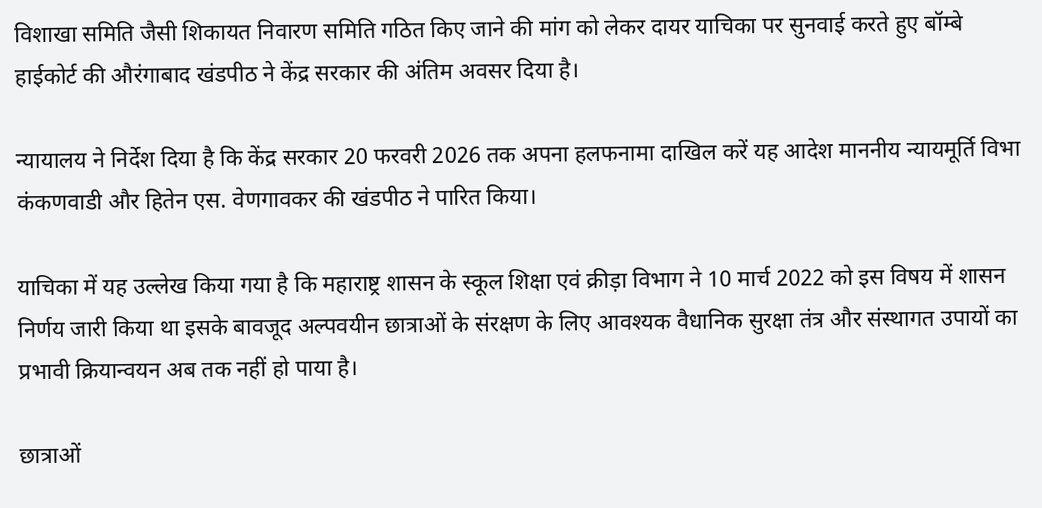विशाखा समिति जैसी शिकायत निवारण समिति गठित किए जाने की मांग को लेकर दायर याचिका पर सुनवाई करते हुए बॉम्बे हाईकोर्ट की औरंगाबाद खंडपीठ ने केंद्र सरकार की अंतिम अवसर दिया है।

न्यायालय ने निर्देश दिया है कि केंद्र सरकार 20 फरवरी 2026 तक अपना हलफनामा दाखिल करें यह आदेश माननीय न्यायमूर्ति विभा कंकणवाडी और हितेन एस. वेणगावकर की खंडपीठ ने पारित किया।

याचिका में यह उल्लेख किया गया है कि महाराष्ट्र शासन के स्कूल शिक्षा एवं क्रीड़ा विभाग ने 10 मार्च 2022 को इस विषय में शासन निर्णय जारी किया था इसके बावजूद अल्पवयीन छात्राओं के संरक्षण के लिए आवश्यक वैधानिक सुरक्षा तंत्र और संस्थागत उपायों का प्रभावी क्रियान्वयन अब तक नहीं हो पाया है।

छात्राओं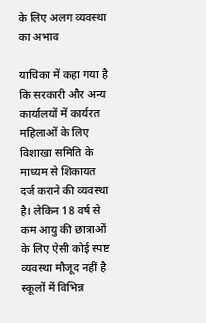के लिए अलग व्यवस्था का अभाव

याचिका में कहा गया है कि सरकारी और अन्य कार्यालयों में कार्यरत महिलाओं के लिए विशाखा समिति के माध्यम से शिकायत दर्ज कराने की व्यवस्था है। लेकिन 18 वर्ष से कम आयु की छात्राओं के लिए ऐसी कोई स्पष्ट व्यवस्था मौजूद नहीं है स्कूलों में विभिन्न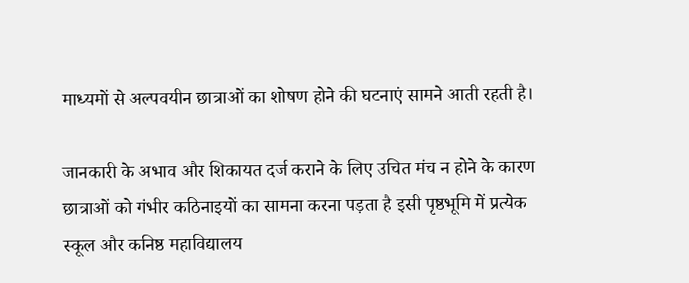माध्यमों से अल्पवयीन छात्राओं का शोषण होने की घटनाएं सामने आती रहती है।

जानकारी के अभाव और शिकायत दर्ज कराने के लिए उचित मंच न होने के कारण छात्राओं को गंभीर कठिनाइयों का सामना करना पड़ता है इसी पृष्ठभूमि में प्रत्येक स्कूल और कनिष्ठ महाविद्यालय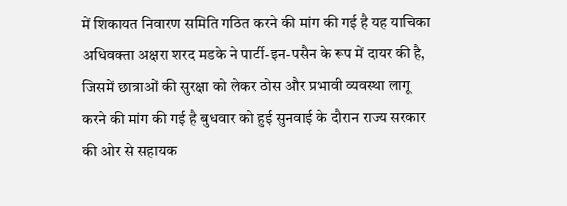में शिकायत निवारण समिति गठित करने की मांग की गई है यह याचिका अधिवक्ता अक्षरा शरद मडके ने पार्टी-इन-पसैन के रूप में दायर की है, जिसमें छात्राओं की सुरक्षा को लेकर ठोस और प्रभावी व्यवस्था लागू करने की मांग की गई है बुधवार को हुई सुनवाई के दौरान राज्य सरकार की ओर से सहायक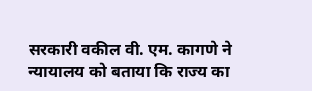सरकारी वकील वी. एम. कागणे ने न्यायालय को बताया कि राज्य का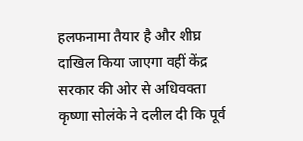हलफनामा तैयार है और शीघ्र दाखिल किया जाएगा वहीं केंद्र सरकार की ओर से अधिवक्ता कृष्णा सोलंके ने दलील दी कि पूर्व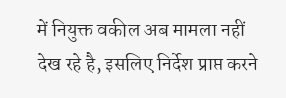में नियुक्त वकील अब मामला नहीं देख रहे है, इसलिए निर्देश प्राप्त करने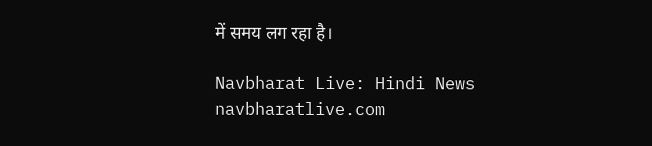में समय लग रहा है।

Navbharat Live: Hindi News
navbharatlive.com